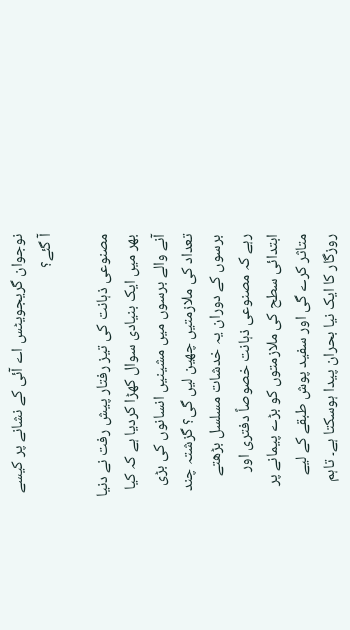نوجوان گریجویٹس اے آئی کے نشانے پر کیسے آ گئے؟

مصنوعی ذہانت کی تیز رفتار پیش رفت نے دنیا بھر میں ایک بنیادی سوال کھڑا کردیا ہے کہ کیا آنے والے برسوں میں مشینیں انسانوں کی بڑی تعداد کی ملازمتیں چھین لیں گی؟ گزشتہ چند برسوں کے دوران یہ خدشات مسلسل بڑھتے رہے کہ مصنوعی ذہانت خصوصاً دفتری اور ابتدائی سطح کی ملازمتوں کو بڑے پیمانے پر متاثر کرے گی اور سفید پوش طبقے کے لیے روزگار کا ایک نیا بحران پیدا ہوسکتا ہے۔ تاہم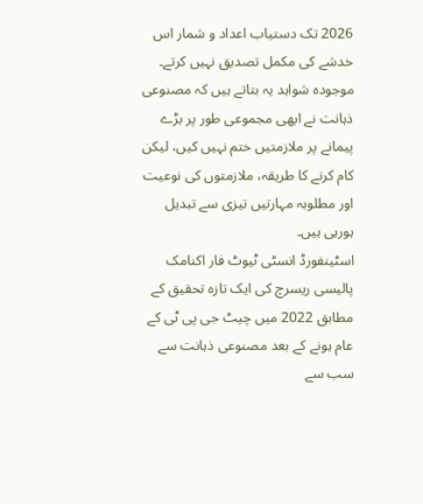2026 تک دستیاب اعداد و شمار اس خدشے کی مکمل تصدیق نہیں کرتے۔ موجودہ شواہد یہ بتاتے ہیں کہ مصنوعی ذہانت نے ابھی مجموعی طور پر بڑے پیمانے پر ملازمتیں ختم نہیں کیں، لیکن کام کرنے کا طریقہ، ملازمتوں کی نوعیت اور مطلوبہ مہارتیں تیزی سے تبدیل ہورہی ہیں۔
اسٹینفورڈ انسٹی ٹیوٹ فار اکنامک پالیسی ریسرچ کی ایک تازہ تحقیق کے مطابق 2022 میں چیٹ جی پی ٹی کے عام ہونے کے بعد مصنوعی ذہانت سے سب سے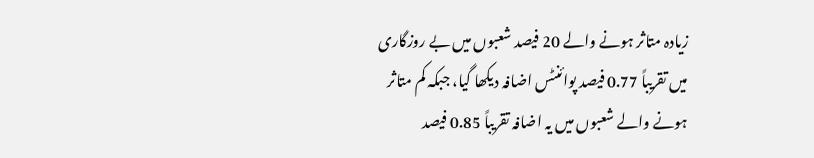زیادہ متاثر ہونے والے 20 فیصد شعبوں میں بے روزگاری میں تقریباً 0.77 فیصد پوائنٹس اضافہ دیکھا گیا، جبکہ کم متاثر ہونے والے شعبوں میں یہ اضافہ تقریباً 0.85 فیصد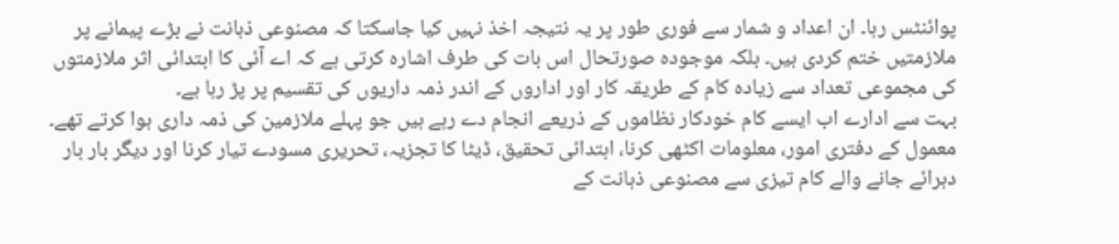پوائنٹس رہا۔ ان اعداد و شمار سے فوری طور پر یہ نتیجہ اخذ نہیں کیا جاسکتا کہ مصنوعی ذہانت نے بڑے پیمانے پر ملازمتیں ختم کردی ہیں۔ بلکہ موجودہ صورتحال اس بات کی طرف اشارہ کرتی ہے کہ اے آئی کا ابتدائی اثر ملازمتوں کی مجموعی تعداد سے زیادہ کام کے طریقہ کار اور اداروں کے اندر ذمہ داریوں کی تقسیم پر پڑ رہا ہے۔
بہت سے ادارے اب ایسے کام خودکار نظاموں کے ذریعے انجام دے رہے ہیں جو پہلے ملازمین کی ذمہ داری ہوا کرتے تھے۔ معمول کے دفتری امور، معلومات اکٹھی کرنا، ابتدائی تحقیق، ڈیٹا کا تجزیہ، تحریری مسودے تیار کرنا اور دیگر بار بار دہرائے جانے والے کام تیزی سے مصنوعی ذہانت کے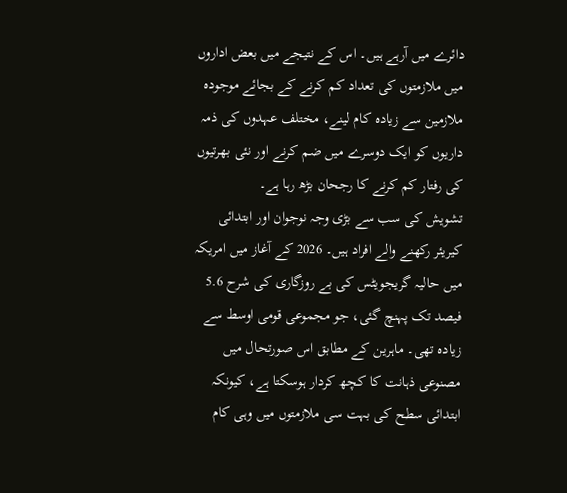دائرے میں آرہے ہیں۔ اس کے نتیجے میں بعض اداروں میں ملازمتوں کی تعداد کم کرنے کے بجائے موجودہ ملازمین سے زیادہ کام لینے، مختلف عہدوں کی ذمہ داریوں کو ایک دوسرے میں ضم کرنے اور نئی بھرتیوں کی رفتار کم کرنے کا رجحان بڑھ رہا ہے۔
تشویش کی سب سے بڑی وجہ نوجوان اور ابتدائی کیریئر رکھنے والے افراد ہیں۔ 2026 کے آغاز میں امریکہ میں حالیہ گریجویٹس کی بے روزگاری کی شرح 5.6 فیصد تک پہنچ گئی، جو مجموعی قومی اوسط سے زیادہ تھی۔ ماہرین کے مطابق اس صورتحال میں مصنوعی ذہانت کا کچھ کردار ہوسکتا ہے، کیونکہ ابتدائی سطح کی بہت سی ملازمتوں میں وہی کام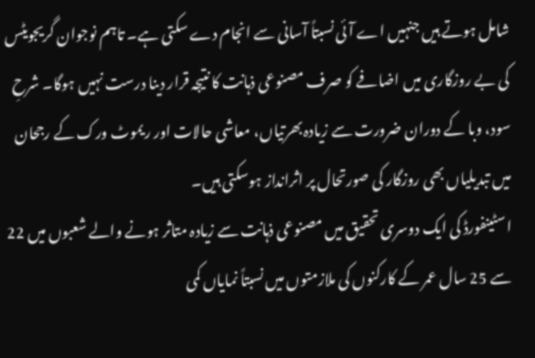شامل ہوتے ہیں جنہیں اے آئی نسبتاً آسانی سے انجام دے سکتی ہے۔ تاہم نوجوان گریجویٹس کی بے روزگاری میں اضافے کو صرف مصنوعی ذہانت کا نتیجہ قرار دینا درست نہیں ہوگا۔ شرحِ سود، وبا کے دوران ضرورت سے زیادہ بھرتیاں، معاشی حالات اور ریموٹ ورک کے رجحان میں تبدیلیاں بھی روزگار کی صورتحال پر اثرانداز ہوسکتی ہیں۔
اسٹینفورڈ کی ایک دوسری تحقیق میں مصنوعی ذہانت سے زیادہ متاثر ہونے والے شعبوں میں 22 سے 25 سال عمر کے کارکنوں کی ملازمتوں میں نسبتاً نمایاں کمی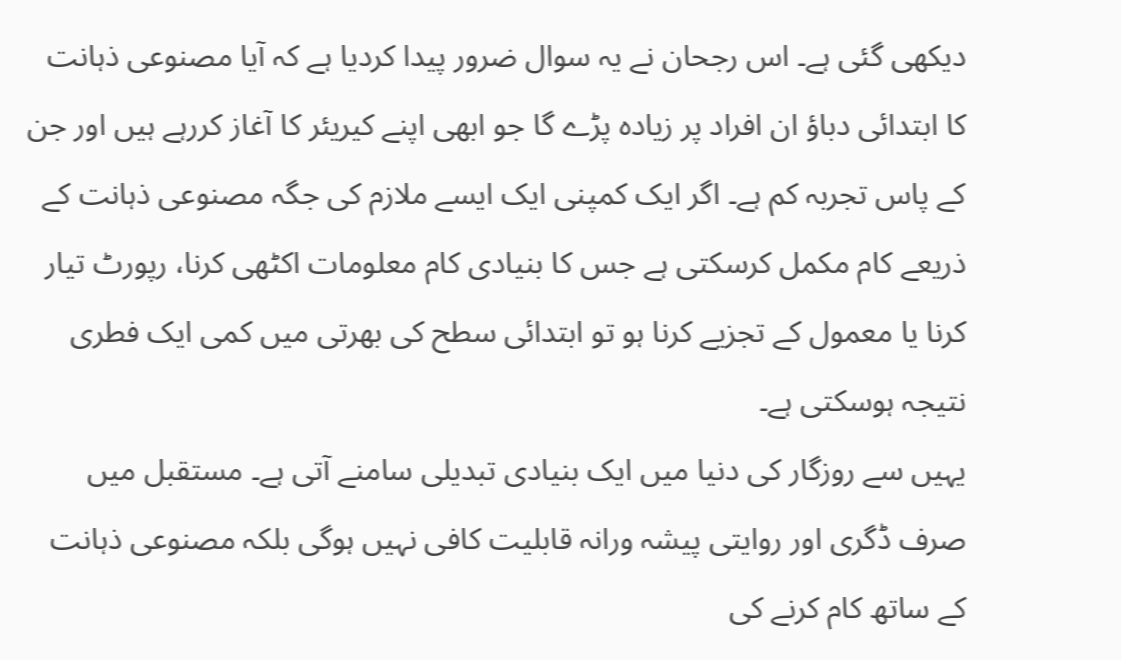دیکھی گئی ہے۔ اس رجحان نے یہ سوال ضرور پیدا کردیا ہے کہ آیا مصنوعی ذہانت کا ابتدائی دباؤ ان افراد پر زیادہ پڑے گا جو ابھی اپنے کیریئر کا آغاز کررہے ہیں اور جن کے پاس تجربہ کم ہے۔ اگر ایک کمپنی ایک ایسے ملازم کی جگہ مصنوعی ذہانت کے ذریعے کام مکمل کرسکتی ہے جس کا بنیادی کام معلومات اکٹھی کرنا، رپورٹ تیار کرنا یا معمول کے تجزیے کرنا ہو تو ابتدائی سطح کی بھرتی میں کمی ایک فطری نتیجہ ہوسکتی ہے۔
یہیں سے روزگار کی دنیا میں ایک بنیادی تبدیلی سامنے آتی ہے۔ مستقبل میں صرف ڈگری اور روایتی پیشہ ورانہ قابلیت کافی نہیں ہوگی بلکہ مصنوعی ذہانت کے ساتھ کام کرنے کی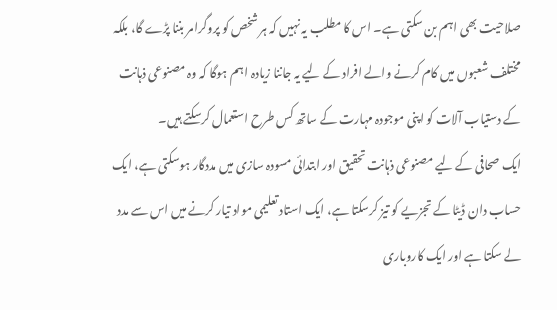صلاحیت بھی اہم بن سکتی ہے۔ اس کا مطلب یہ نہیں کہ ہر شخص کو پروگرامر بننا پڑے گا، بلکہ مختلف شعبوں میں کام کرنے والے افراد کے لیے یہ جاننا زیادہ اہم ہوگا کہ وہ مصنوعی ذہانت کے دستیاب آلات کو اپنی موجودہ مہارت کے ساتھ کس طرح استعمال کرسکتے ہیں۔
ایک صحافی کے لیے مصنوعی ذہانت تحقیق اور ابتدائی مسودہ سازی میں مددگار ہوسکتی ہے، ایک حساب دان ڈیٹا کے تجزیے کو تیز کرسکتا ہے، ایک استاد تعلیمی مواد تیار کرنے میں اس سے مدد لے سکتا ہے اور ایک کاروباری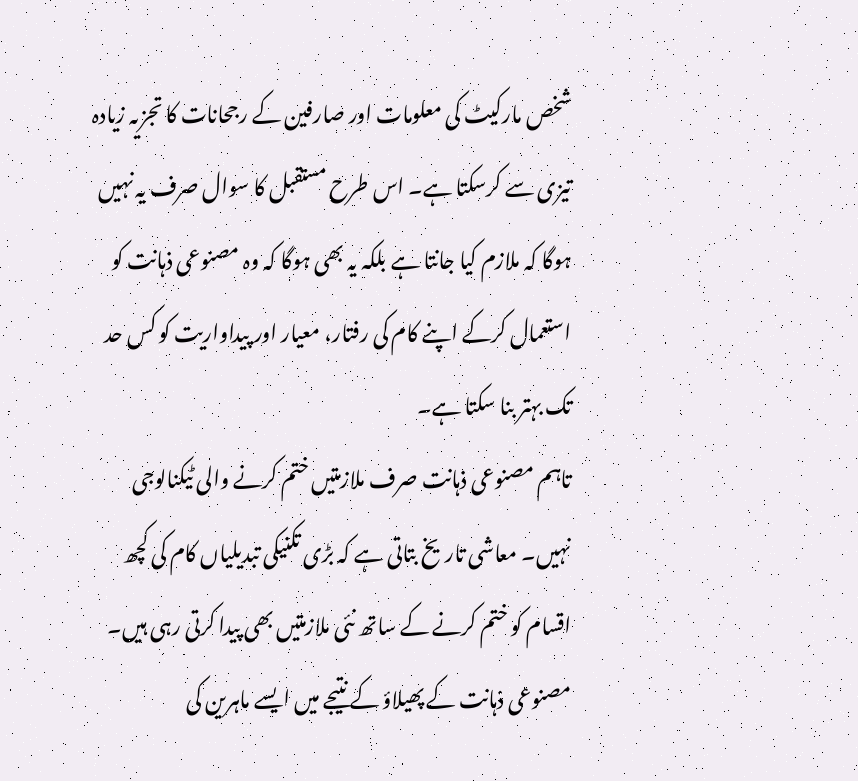شخص مارکیٹ کی معلومات اور صارفین کے رجحانات کا تجزیہ زیادہ تیزی سے کرسکتا ہے۔ اس طرح مستقبل کا سوال صرف یہ نہیں ہوگا کہ ملازم کیا جانتا ہے بلکہ یہ بھی ہوگا کہ وہ مصنوعی ذہانت کو استعمال کرکے اپنے کام کی رفتار، معیار اور پیداواریت کو کس حد تک بہتر بنا سکتا ہے۔
تاہم مصنوعی ذہانت صرف ملازمتیں ختم کرنے والی ٹیکنالوجی نہیں۔ معاشی تاریخ بتاتی ہے کہ بڑی تکنیکی تبدیلیاں کام کی کچھ اقسام کو ختم کرنے کے ساتھ نئی ملازمتیں بھی پیدا کرتی رہی ہیں۔ مصنوعی ذہانت کے پھیلاؤ کے نتیجے میں ایسے ماہرین کی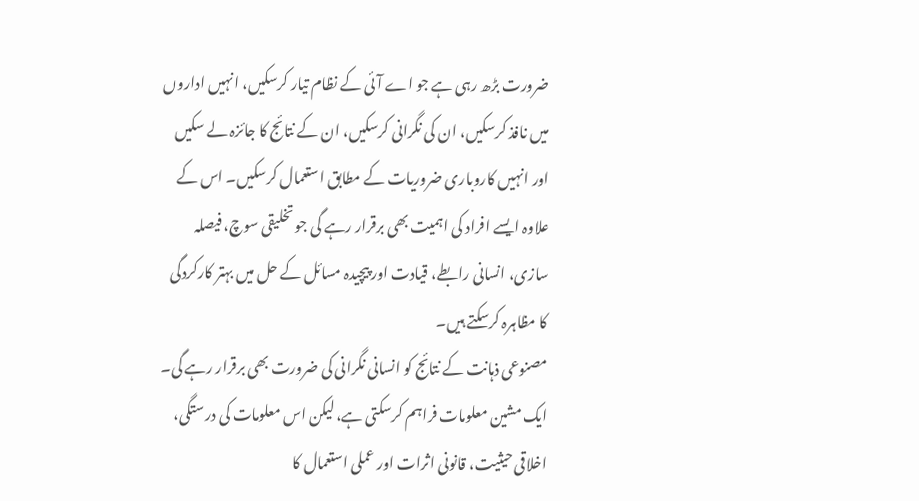ضرورت بڑھ رہی ہے جو اے آئی کے نظام تیار کرسکیں، انہیں اداروں میں نافذ کرسکیں، ان کی نگرانی کرسکیں، ان کے نتائج کا جائزہ لے سکیں اور انہیں کاروباری ضروریات کے مطابق استعمال کرسکیں۔ اس کے علاوہ ایسے افراد کی اہمیت بھی برقرار رہے گی جو تخلیقی سوچ، فیصلہ سازی، انسانی رابطے، قیادت اور پیچیدہ مسائل کے حل میں بہتر کارکردگی کا مظاہرہ کرسکتے ہیں۔
مصنوعی ذہانت کے نتائج کو انسانی نگرانی کی ضرورت بھی برقرار رہے گی۔ ایک مشین معلومات فراہم کرسکتی ہے، لیکن اس معلومات کی درستگی، اخلاقی حیثیت، قانونی اثرات اور عملی استعمال کا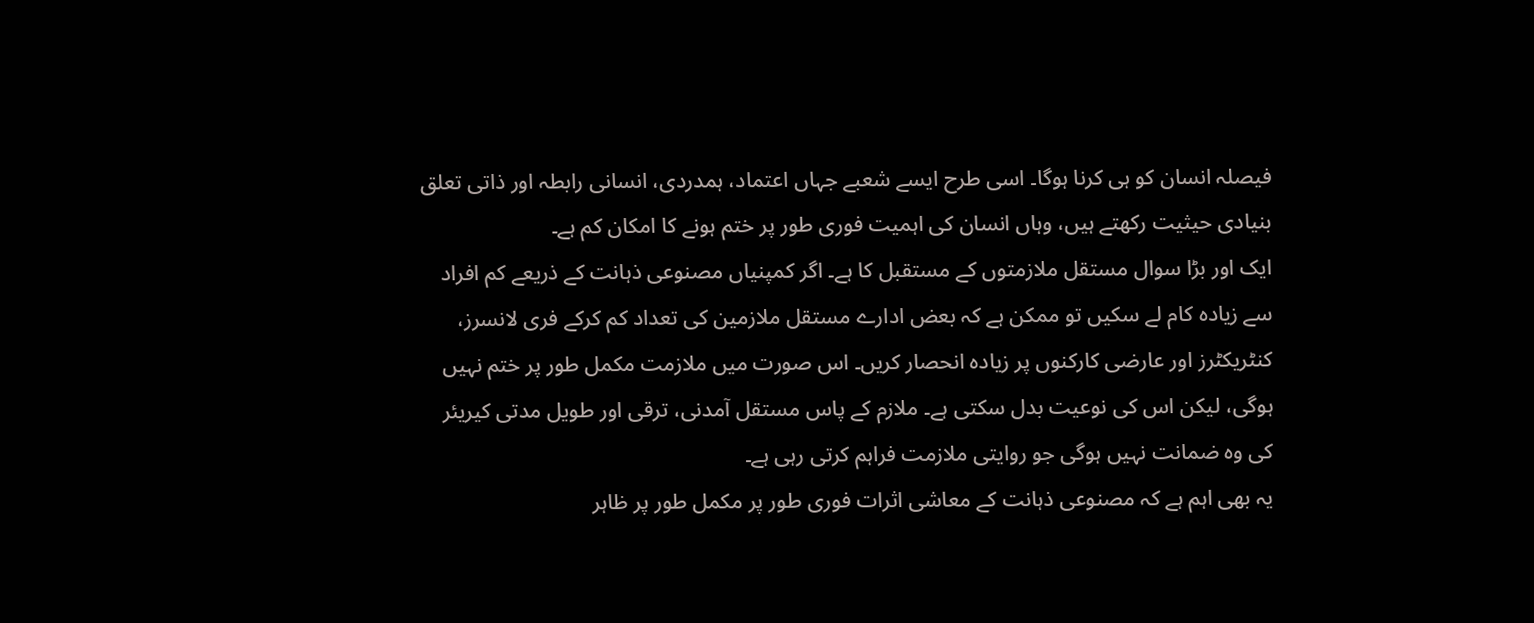فیصلہ انسان کو ہی کرنا ہوگا۔ اسی طرح ایسے شعبے جہاں اعتماد، ہمدردی، انسانی رابطہ اور ذاتی تعلق بنیادی حیثیت رکھتے ہیں، وہاں انسان کی اہمیت فوری طور پر ختم ہونے کا امکان کم ہے۔
ایک اور بڑا سوال مستقل ملازمتوں کے مستقبل کا ہے۔ اگر کمپنیاں مصنوعی ذہانت کے ذریعے کم افراد سے زیادہ کام لے سکیں تو ممکن ہے کہ بعض ادارے مستقل ملازمین کی تعداد کم کرکے فری لانسرز، کنٹریکٹرز اور عارضی کارکنوں پر زیادہ انحصار کریں۔ اس صورت میں ملازمت مکمل طور پر ختم نہیں ہوگی، لیکن اس کی نوعیت بدل سکتی ہے۔ ملازم کے پاس مستقل آمدنی، ترقی اور طویل مدتی کیریئر کی وہ ضمانت نہیں ہوگی جو روایتی ملازمت فراہم کرتی رہی ہے۔
یہ بھی اہم ہے کہ مصنوعی ذہانت کے معاشی اثرات فوری طور پر مکمل طور پر ظاہر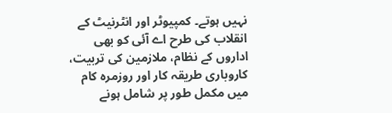نہیں ہوتے۔ کمپیوٹر اور انٹرنیٹ کے انقلاب کی طرح اے آئی کو بھی اداروں کے نظام، ملازمین کی تربیت، کاروباری طریقہ کار اور روزمرہ کام میں مکمل طور پر شامل ہونے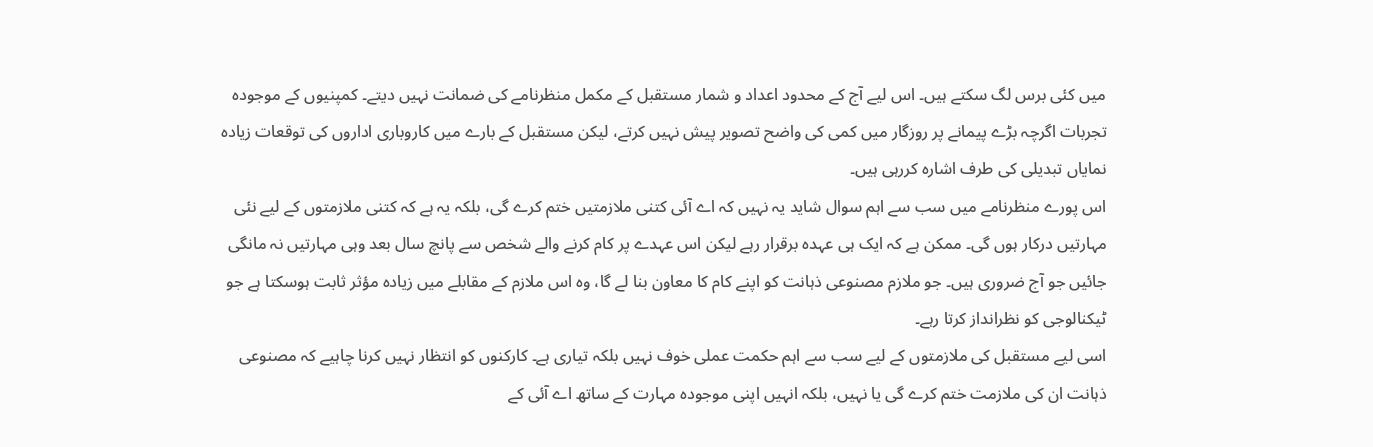میں کئی برس لگ سکتے ہیں۔ اس لیے آج کے محدود اعداد و شمار مستقبل کے مکمل منظرنامے کی ضمانت نہیں دیتے۔ کمپنیوں کے موجودہ تجربات اگرچہ بڑے پیمانے پر روزگار میں کمی کی واضح تصویر پیش نہیں کرتے، لیکن مستقبل کے بارے میں کاروباری اداروں کی توقعات زیادہ نمایاں تبدیلی کی طرف اشارہ کررہی ہیں۔
اس پورے منظرنامے میں سب سے اہم سوال شاید یہ نہیں کہ اے آئی کتنی ملازمتیں ختم کرے گی، بلکہ یہ ہے کہ کتنی ملازمتوں کے لیے نئی مہارتیں درکار ہوں گی۔ ممکن ہے کہ ایک ہی عہدہ برقرار رہے لیکن اس عہدے پر کام کرنے والے شخص سے پانچ سال بعد وہی مہارتیں نہ مانگی جائیں جو آج ضروری ہیں۔ جو ملازم مصنوعی ذہانت کو اپنے کام کا معاون بنا لے گا، وہ اس ملازم کے مقابلے میں زیادہ مؤثر ثابت ہوسکتا ہے جو ٹیکنالوجی کو نظرانداز کرتا رہے۔
اسی لیے مستقبل کی ملازمتوں کے لیے سب سے اہم حکمت عملی خوف نہیں بلکہ تیاری ہے۔ کارکنوں کو انتظار نہیں کرنا چاہیے کہ مصنوعی ذہانت ان کی ملازمت ختم کرے گی یا نہیں، بلکہ انہیں اپنی موجودہ مہارت کے ساتھ اے آئی کے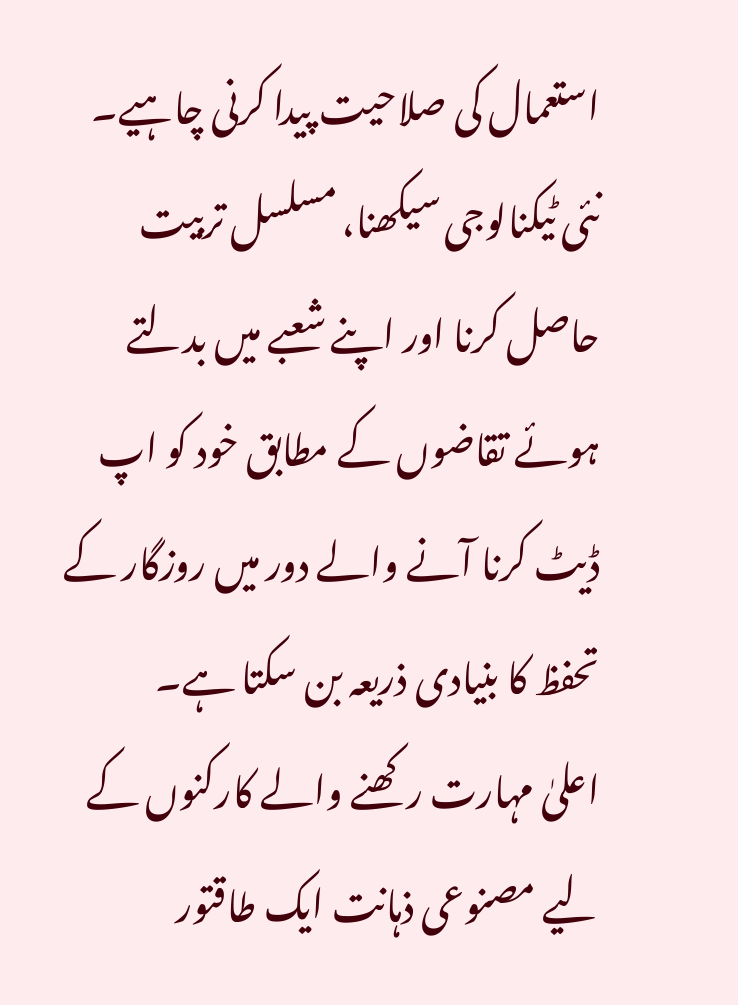استعمال کی صلاحیت پیدا کرنی چاہیے۔ نئی ٹیکنالوجی سیکھنا، مسلسل تربیت حاصل کرنا اور اپنے شعبے میں بدلتے ہوئے تقاضوں کے مطابق خود کو اپ ڈیٹ کرنا آنے والے دور میں روزگار کے تحفظ کا بنیادی ذریعہ بن سکتا ہے۔
اعلیٰ مہارت رکھنے والے کارکنوں کے لیے مصنوعی ذہانت ایک طاقتور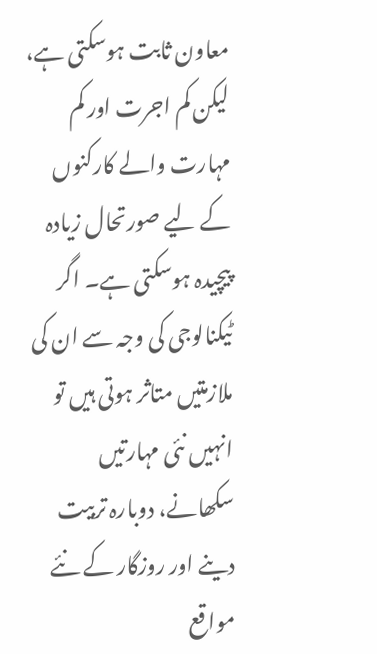معاون ثابت ہوسکتی ہے، لیکن کم اجرت اور کم مہارت والے کارکنوں کے لیے صورتحال زیادہ پیچیدہ ہوسکتی ہے۔ اگر ٹیکنالوجی کی وجہ سے ان کی ملازمتیں متاثر ہوتی ہیں تو انہیں نئی مہارتیں سکھانے، دوبارہ تربیت دینے اور روزگار کے نئے مواقع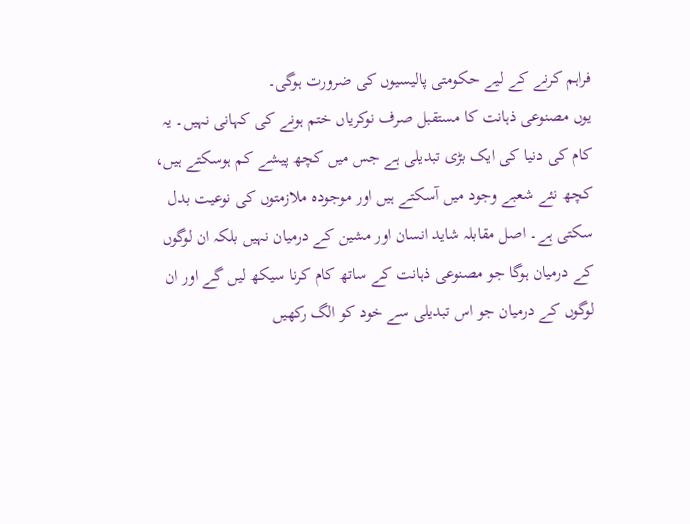فراہم کرنے کے لیے حکومتی پالیسیوں کی ضرورت ہوگی۔
یوں مصنوعی ذہانت کا مستقبل صرف نوکریاں ختم ہونے کی کہانی نہیں۔ یہ کام کی دنیا کی ایک بڑی تبدیلی ہے جس میں کچھ پیشے کم ہوسکتے ہیں، کچھ نئے شعبے وجود میں آسکتے ہیں اور موجودہ ملازمتوں کی نوعیت بدل سکتی ہے۔ اصل مقابلہ شاید انسان اور مشین کے درمیان نہیں بلکہ ان لوگوں کے درمیان ہوگا جو مصنوعی ذہانت کے ساتھ کام کرنا سیکھ لیں گے اور ان لوگوں کے درمیان جو اس تبدیلی سے خود کو الگ رکھیں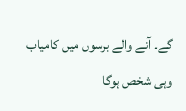گے۔ آنے والے برسوں میں کامیاب وہی شخص ہوگا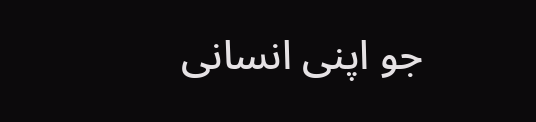جو اپنی انسانی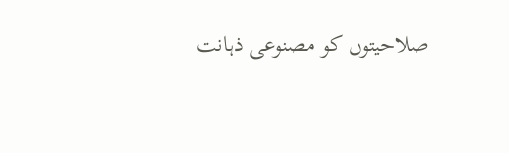صلاحیتوں کو مصنوعی ذہانت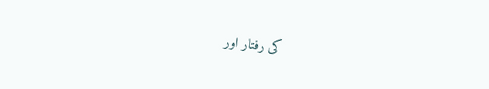کی رفتار اور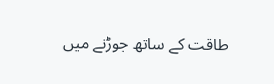طاقت کے ساتھ جوڑنے میں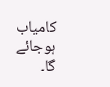کامیاب ہوجائے گا۔